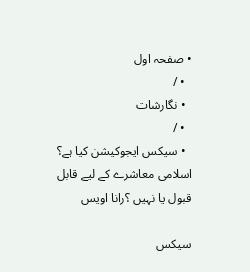• صفحہ اول
  • /
  • نگارشات
  • /
  • سیکس ایجوکیشن کیا ہے؟ اسلامی معاشرے کے لیے قابل قبول یا نہیں ؟رانا اویس

سیکس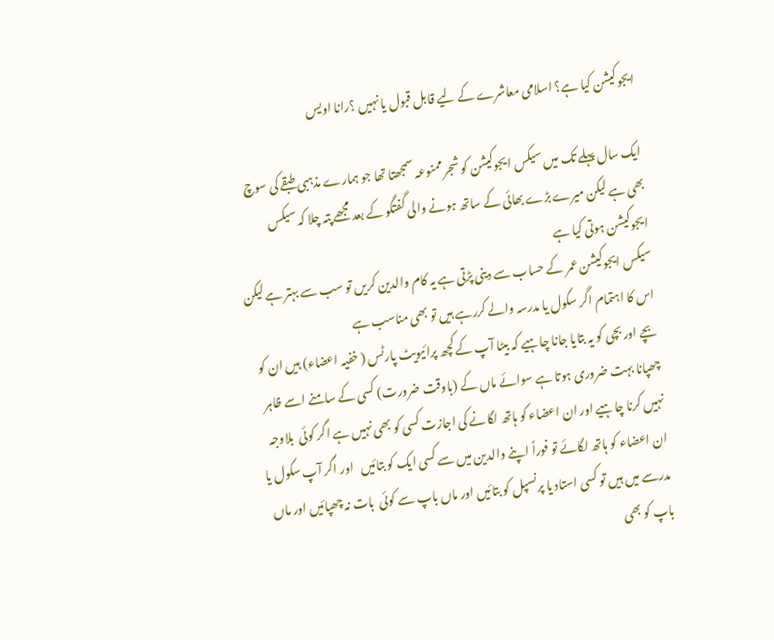ایجوکیشن کیا ہے؟ اسلامی معاشرے کے لیے قابل قبول یا نہیں ؟رانا اویس

ایک سال پہلے تک میں سیکس ایجوکیشن کو شجر ممنوعہ سمجھتا تھا جو ہمارے مذہبی طبقے کی سوچ بھی ہے لیکن میرے بڑے بھائی کے ساتھ ہونے والی گفتگو کے بعد مجھے پتہ چلا کہ سیکس ایجوکیشن ہوتی کیا ہے
سیکس ایجوکیشن عمر کے حساب سے دینی پڑتی ہے یہ کام والدین کریں تو سب سے بہتر ہے لیکن اس کا اہتمام اگر سکول یا مدرسہ والے کررہے ہیں تو بھی مناسب ہے
بچے اور بچی کو یہ بتایا جانا چاہیے کہ بیٹا آپ کے کچھ پرائیویٹ پارٹس ( خفیہ اعضاء) ہیں ان کو چھپانا بہت ضروری ہوتا ہے سوائے ماں کے (باوقت ضرورت) کسی کے سامنے اسے ظاہر نہیں کرنا چاہیے اور ان اعضاء کو ہاتھ لگانے کی اجازت کسی کو بھی نہیں ہے اگر کوئی  بلاوجہ ان اعضاء کو ہاتھ لگائے تو فوراً اپنے والدین میں سے کسی ایک کو بتائیں   اور اگر آپ سکول یا مدرسے میں ہیں تو کسی استاد یا پرنسپل کو بتائیں اور ماں باپ سے کوئی  بات نہ چھپائیں اور ماں باپ کو بھی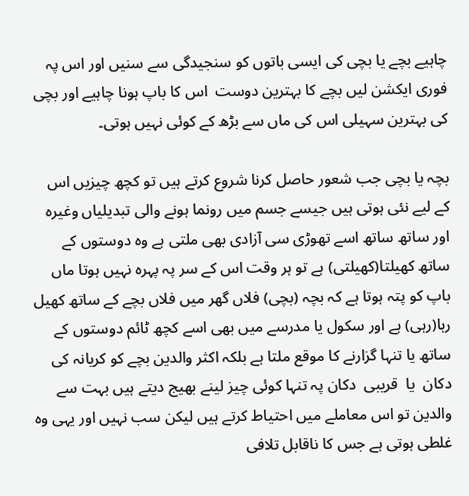چاہیے بچے یا بچی کی ایسی باتوں کو سنجیدگی سے سنیں اور اس پہ فوری ایکشن لیں بچے کا بہترین دوست  اس کا باپ ہونا چاہیے اور بچی کی بہترین سہیلی اس کی ماں سے بڑھ کے کوئی نہیں ہوتی۔

بچہ یا بچی جب شعور حاصل کرنا شروع کرتے ہیں تو کچھ چیزیں اس کے لیے نئی ہوتی ہیں جیسے جسم میں رونما ہونے والی تبدیلیاں وغیرہ اور ساتھ ساتھ اسے تھوڑی سی آزادی بھی ملتی ہے وہ دوستوں کے ساتھ کھیلتا(کھیلتی) ہے تو ہر وقت اس کے سر پہ پہرہ نہیں ہوتا ماں باپ کو پتہ ہوتا ہے کہ بچہ (بچی) فلاں گھر میں فلاں بچے کے ساتھ کھیل رہا(رہی) ہے اور سکول یا مدرسے میں بھی اسے کچھ ٹائم دوستوں کے ساتھ یا تنہا گزارنے کا موقع ملتا ہے بلکہ اکثر والدین بچے کو کریانہ کی دکان  یا  قریبی  دکان پہ تنہا کوئی چیز لینے بھیج دیتے ہیں بہت سے والدین تو اس معاملے میں احتیاط کرتے ہیں لیکن سب نہیں اور یہی وہ غلطی ہوتی ہے جس کا ناقابل تلافی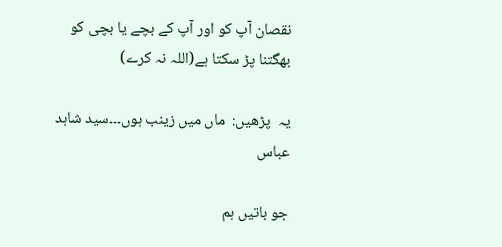نقصان آپ کو اور آپ کے بچے یا بچی کو بھگتنا پڑ سکتا ہے(اللہ نہ کرے)

یہ  پڑھیں:  ماں میں زینب ہوں۔۔۔سید شاہد عباس

جو باتیں ہم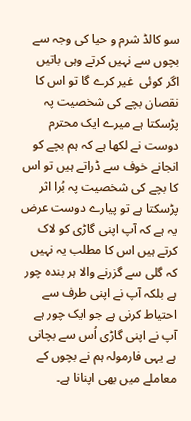سو کالڈ شرم و حیا کی وجہ سے بچوں سے نہیں کرتے وہی باتیں اگر کوئی  غیر کرے گا تو اس کا نقصان بچے کی شخصیت پہ پڑسکتا ہے میرے ایک محترم دوست نے لکھا ہے کہ ہم بچے کو انجانے خوف سے ڈراتے ہیں تو اس کا بچے کی شخصیت پہ بُرا اثر پڑسکتا ہے تو پیارے دوست عرض یہ ہے کہ آپ اپنی گاڑی کو لاک کرتے ہیں اس کا مطلب یہ نہیں کہ گلی سے گزرنے والا ہر بندہ چور ہے بلکہ آپ نے اپنی طرف سے احتیاط کرنی ہے جو ایک چور ہے آپ نے اپنی گاڑی اُس سے بچانی ہے یہی فارمولہ ہم نے بچوں کے معاملے میں بھی اپنانا ہے۔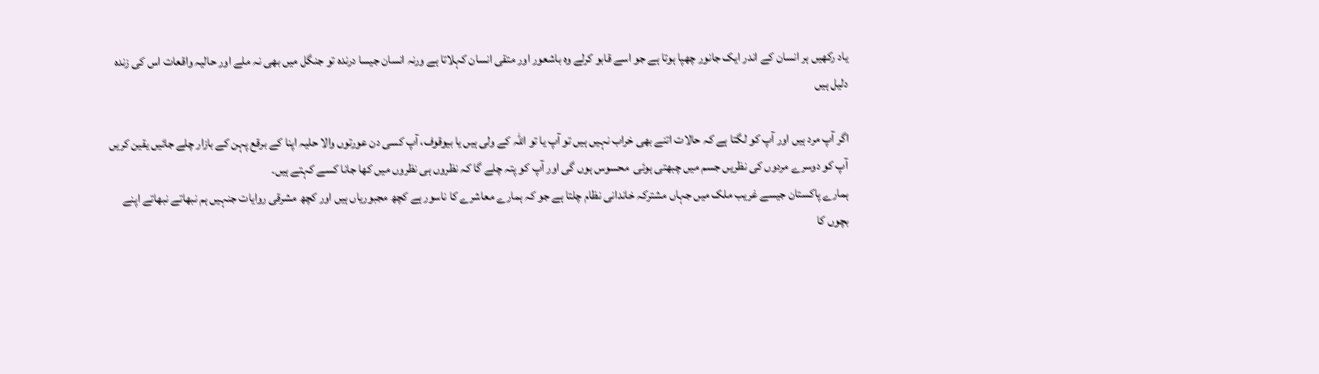یاد رکھیں ہر انسان کے اندر ایک جانور چھپا ہوتا ہے جو اسے قابو کرلے وہ باشعور اور متقی انسان کہلاتا ہے ورنہ انسان جیسا درندہ تو جنگل میں بھی نہ ملے اور حالیہ واقعات اس کی زندہ دلیل ہیں

اگر آپ مرد ہیں اور آپ کو لگتا ہے کہ حالات اتنے بھی خراب نہیں ہیں تو آپ یا تو اللہ کے ولی ہیں یا بیوقوف، آپ کسی دن عورتوں والا حلیہ اپنا کے برقع پہن کے بازار چلے جائیں یقین کریں آپ کو دوسرے مردوں کی نظریں جسم میں چبھتی ہوئی  محسوس ہوں گی اور آپ کو پتہ چلے گا کہ نظروں ہی نظروں میں کھا جانا کسے کہتے ہیں۔
ہمارے پاکستان جیسے غریب ملک میں جہاں مشترکہ خاندانی نظام چلتا ہے جو کہ ہمارے معاشرے کا ناسور ہے کچھ مجبوریاں ہیں اور کچھ مشرقی روایات جنہیں ہم نبھاتے نبھاتے اپنے بچوں کا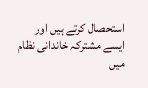استحصال کرتے ہیں اور ایسے مشترکہ خاندانی نظام میں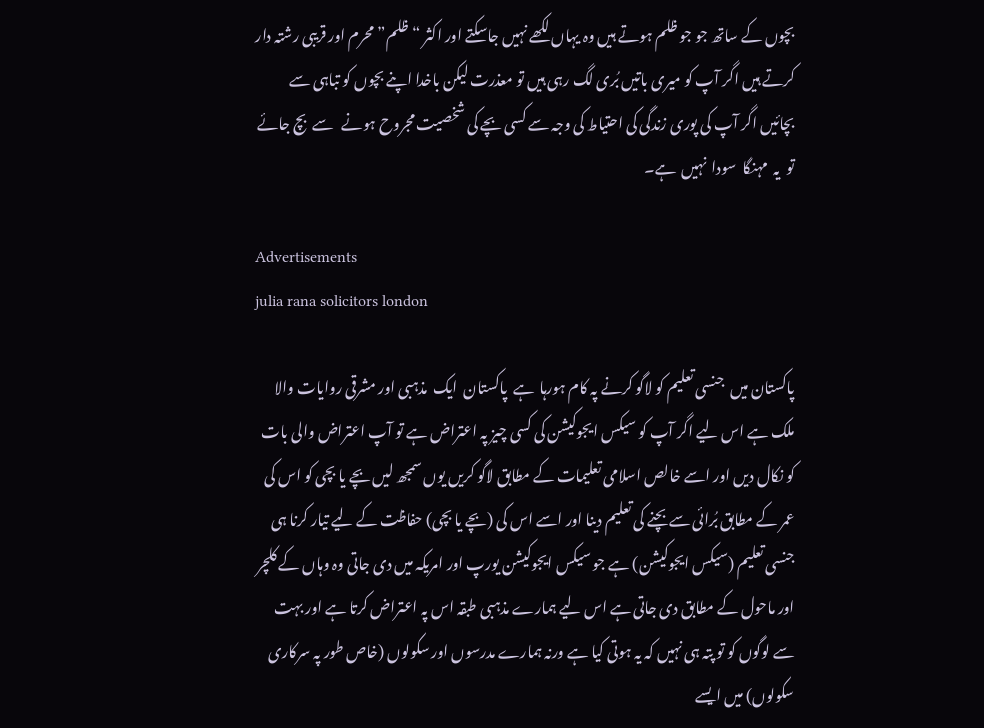بچوں کے ساتھ جو جو ظلم ہوتے ہیں وہ یہاں لکھے نہیں جاسکتے اور اکثر “ظلم” محرم اور قریبی رشتہ دار کرتے ہیں اگر آپ کو میری باتیں بُری لگ رہی ہیں تو معذرت لیکن باخدا اپنے بچوں کو تباہی سے بچائیں اگر آپ کی پوری زندگی کی احتیاط کی وجہ سے کسی بچے کی شخصیت مجروح ہونے   سے  بچ جائے  تو  یہ  مہنگا  سودا  نہیں  ہے۔

Advertisements
julia rana solicitors london

پاکستان میں  جنسی تعلیم کو لاگو کرنے پہ کام ہورہا  ہے  پاکستان  ایک  مذہبی اور مشرقی روایات والا ملک ہے اس لیے اگر آپ کو سیکس ایجوکیشن کی کسی چیز پہ اعتراض ہے تو آپ اعتراض والی بات کو نکال دیں اور اسے خالص اسلامی تعلیمات کے مطابق لاگو کریں یوں سمجھ لیں بچے یا بچی کو اس کی عمر کے مطابق بُرائی سے بچنے کی تعلیم دینا اور اسے اس کی (بچے یا بچی) حفاظت کے لیے تیار کرنا ہی جنسی تعلیم (سیکس ایجوکیشن) ہے جو سیکس ایجوکیشن یورپ اور امریکہ میں دی جاتی وہ وہاں کے کلچر اور ماحول کے مطابق دی جاتی ہے اس لیے ہمارے مذہبی طبقہ اس پہ اعتراض کرتا ہے اور بہت سے لوگوں کو تو پتہ ہی نہیں کہ یہ ہوتی کیا ہے ورنہ ہمارے مدرسوں اور سکولوں (خاص طور پہ سرکاری سکولوں) میں ایسے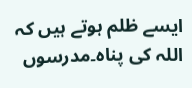ایسے ظلم ہوتے ہیں کہ اللہ کی پناہ۔مدرسوں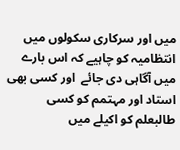میں اور سرکاری سکولوں میں انتظامیہ کو چاہیے کہ اس بارے میں آگاہی دی جائے  اور کسی بھی استاد اور مہتمم کو کسی طالبعلم کو اکیلے میں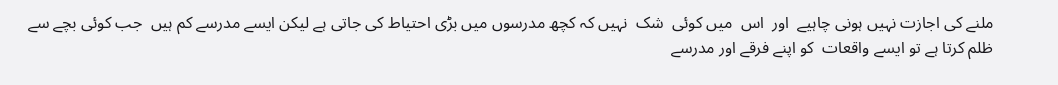ملنے کی اجازت نہیں ہونی چاہیے  اور  اس  میں کوئی  شک  نہیں کہ کچھ مدرسوں میں بڑی احتیاط کی جاتی ہے لیکن ایسے مدرسے کم ہیں  جب کوئی بچے سے ظلم کرتا ہے تو ایسے واقعات  کو اپنے فرقے اور مدرسے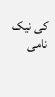کی نیک نامی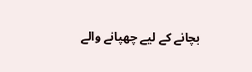بچانے کے لیے چھپانے والے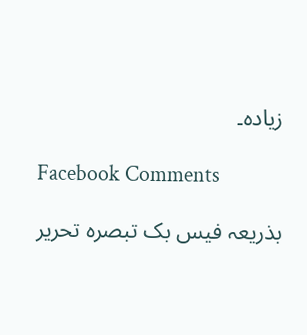زیادہ۔

Facebook Comments

بذریعہ فیس بک تبصرہ تحریر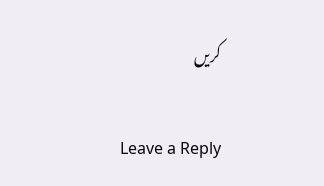کریں

Leave a Reply